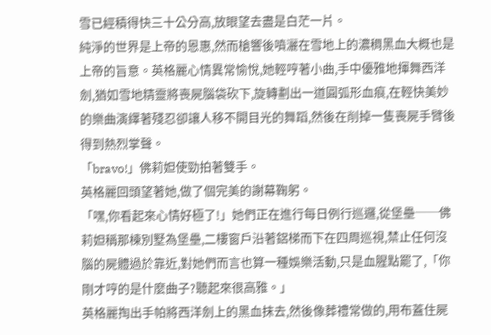雪已經積得快三十公分高,放眼望去盡是白茫一片。
純淨的世界是上帝的恩惠,然而槍響後噴灑在雪地上的濃稠黑血大概也是上帝的旨意。英格麗心情異常愉悅,她輕哼著小曲,手中優雅地揮舞西洋劍,猶如雪地精靈將喪屍腦袋砍下,旋轉劃出一道圓弧形血痕,在輕快美妙的樂曲演繹著殘忍卻讓人移不開目光的舞蹈,然後在削掉一隻喪屍手臂後得到熱烈掌聲。
「bravo!」佛莉妲使勁拍著雙手。
英格麗回頭望著她,做了個完美的謝幕鞠躬。
「嘿,你看起來心情好極了!」她們正在進行每日例行巡邏,從堡壘──佛莉妲稱那棟別墅為堡壘,二樓窗戶沿著鋁梯而下在四周巡視,禁止任何沒腦的屍體過於靠近,對她們而言也算一種娛樂活動,只是血腥點罷了,「你剛才哼的是什麼曲子?聽起來很高雅。」
英格麗掏出手帕將西洋劍上的黑血抹去,然後像葬禮常做的,用布蓋住屍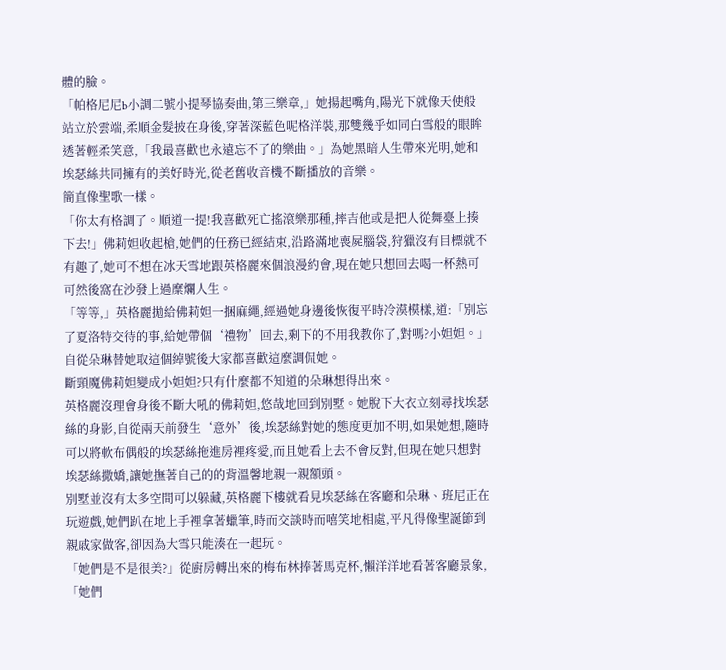體的臉。
「帕格尼尼b小調二號小提琴協奏曲,第三樂章,」她揚起嘴角,陽光下就像天使般站立於雲端,柔順金髮披在身後,穿著深藍色呢格洋裝,那雙幾乎如同白雪般的眼眸透著輕柔笑意,「我最喜歡也永遠忘不了的樂曲。」為她黑暗人生帶來光明,她和埃瑟絲共同擁有的美好時光,從老舊收音機不斷播放的音樂。
簡直像聖歌一樣。
「你太有格調了。順道一提!我喜歡死亡搖滾樂那種,摔吉他或是把人從舞臺上揍下去!」佛莉妲收起槍,她們的任務已經結束,沿路滿地喪屍腦袋,狩獵沒有目標就不有趣了,她可不想在冰天雪地跟英格麗來個浪漫約會,現在她只想回去喝一杯熱可可然後窩在沙發上過糜爛人生。
「等等,」英格麗拋給佛莉妲一捆麻繩,經過她身邊後恢復平時冷漠模樣,道:「別忘了夏洛特交待的事,給她帶個‘禮物’回去,剩下的不用我教你了,對嗎?小妲妲。」自從朵琳替她取這個綽號後大家都喜歡這麼調侃她。
斷頸魔佛莉妲變成小妲妲?只有什麼都不知道的朵琳想得出來。
英格麗沒理會身後不斷大吼的佛莉妲,悠哉地回到別墅。她脫下大衣立刻尋找埃瑟絲的身影,自從兩天前發生‘意外’後,埃瑟絲對她的態度更加不明,如果她想,隨時可以將軟布偶般的埃瑟絲拖進房裡疼愛,而且她看上去不會反對,但現在她只想對埃瑟絲撒嬌,讓她撫著自己的的背溫馨地親一親額頭。
別墅並沒有太多空間可以躲藏,英格麗下樓就看見埃瑟絲在客廳和朵琳、班尼正在玩遊戲,她們趴在地上手裡拿著蠟筆,時而交談時而嘻笑地相處,平凡得像聖誕節到親戚家做客,卻因為大雪只能湊在一起玩。
「她們是不是很美?」從廚房轉出來的梅布林捧著馬克杯,懶洋洋地看著客廳景象,「她們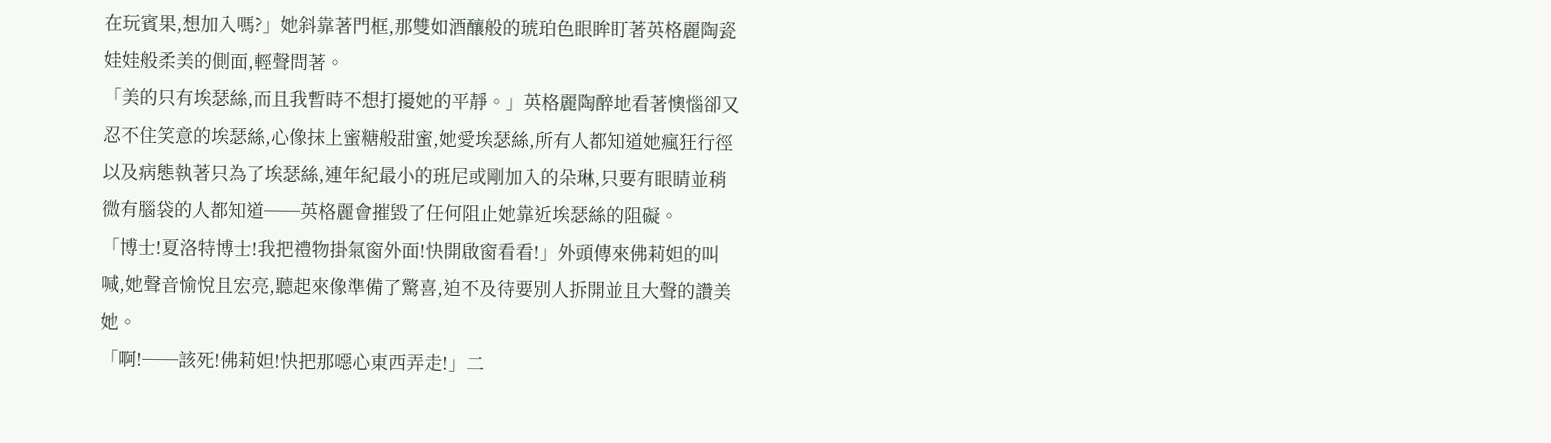在玩賓果,想加入嗎?」她斜靠著門框,那雙如酒釀般的琥珀色眼眸盯著英格麗陶瓷娃娃般柔美的側面,輕聲問著。
「美的只有埃瑟絲,而且我暫時不想打擾她的平靜。」英格麗陶醉地看著懊惱卻又忍不住笑意的埃瑟絲,心像抹上蜜糖般甜蜜,她愛埃瑟絲,所有人都知道她瘋狂行徑以及病態執著只為了埃瑟絲,連年紀最小的班尼或剛加入的朵琳,只要有眼睛並稍微有腦袋的人都知道──英格麗會摧毀了任何阻止她靠近埃瑟絲的阻礙。
「博士!夏洛特博士!我把禮物掛氣窗外面!快開啟窗看看!」外頭傳來佛莉妲的叫喊,她聲音愉悅且宏亮,聽起來像準備了驚喜,迫不及待要別人拆開並且大聲的讚美她。
「啊!──該死!佛莉妲!快把那噁心東西弄走!」二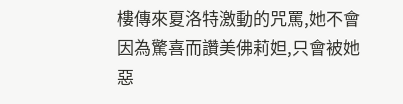樓傳來夏洛特激動的咒罵,她不會因為驚喜而讚美佛莉妲,只會被她惡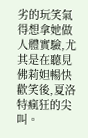劣的玩笑氣得想拿她做人體實驗,尤其是在聽見佛莉妲暢快歡笑後,夏洛特瘋狂的尖叫。